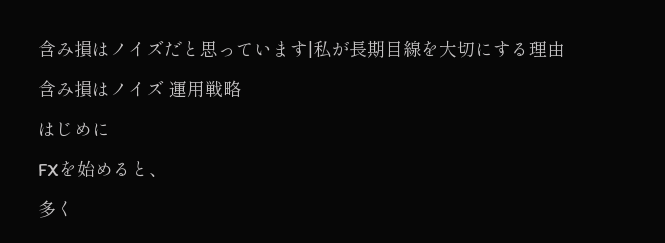含み損はノイズだと思っています|私が長期目線を大切にする理由

含み損はノイズ 運用戦略

はじめに

FXを始めると、

多く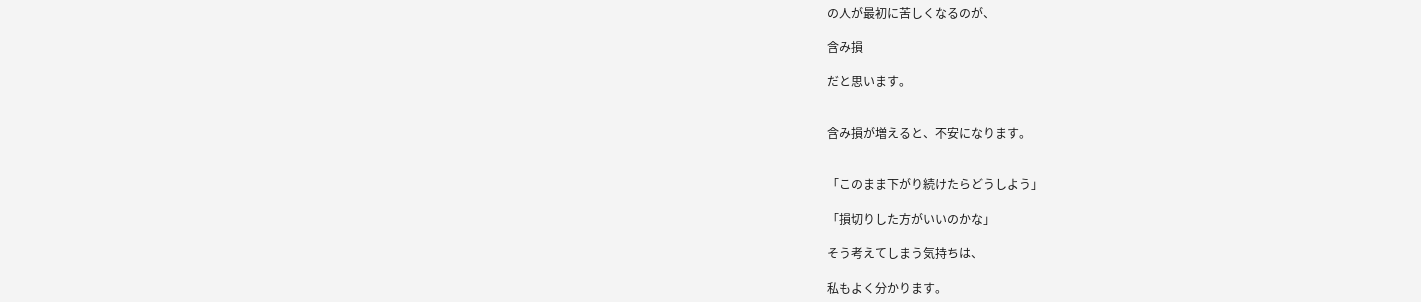の人が最初に苦しくなるのが、

含み損

だと思います。


含み損が増えると、不安になります。


「このまま下がり続けたらどうしよう」

「損切りした方がいいのかな」

そう考えてしまう気持ちは、

私もよく分かります。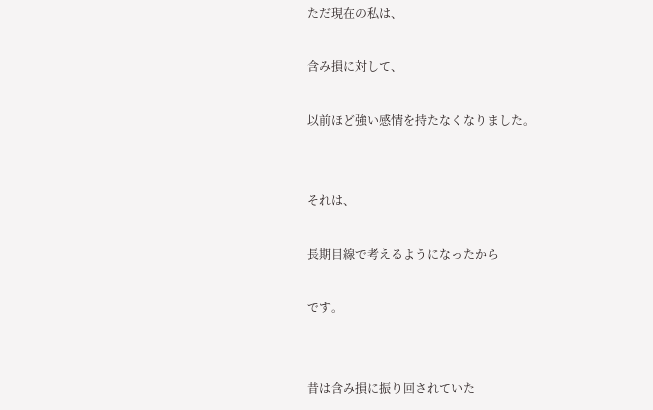ただ現在の私は、

含み損に対して、

以前ほど強い感情を持たなくなりました。


それは、

長期目線で考えるようになったから

です。


昔は含み損に振り回されていた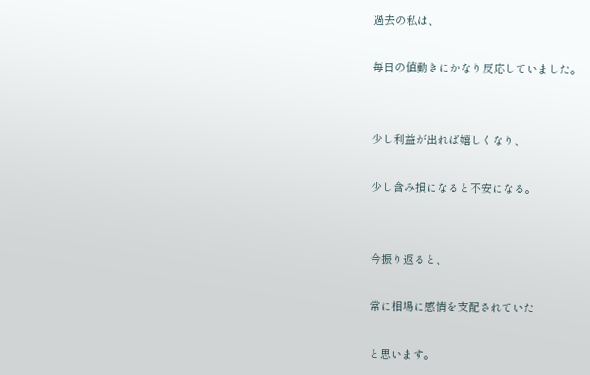過去の私は、

毎日の値動きにかなり反応していました。


少し利益が出れば嬉しくなり、

少し含み損になると不安になる。


今振り返ると、

常に相場に感情を支配されていた

と思います。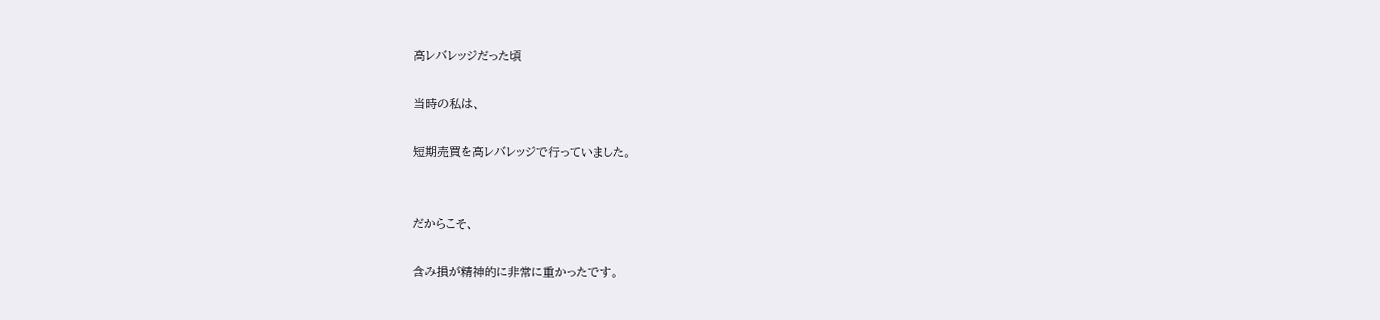高レバレッジだった頃

当時の私は、

短期売買を高レバレッジで行っていました。


だからこそ、

含み損が精神的に非常に重かったです。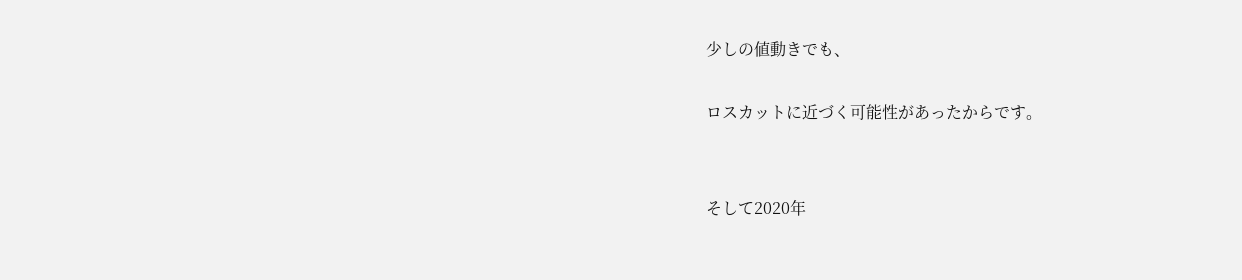少しの値動きでも、

ロスカットに近づく可能性があったからです。


そして2020年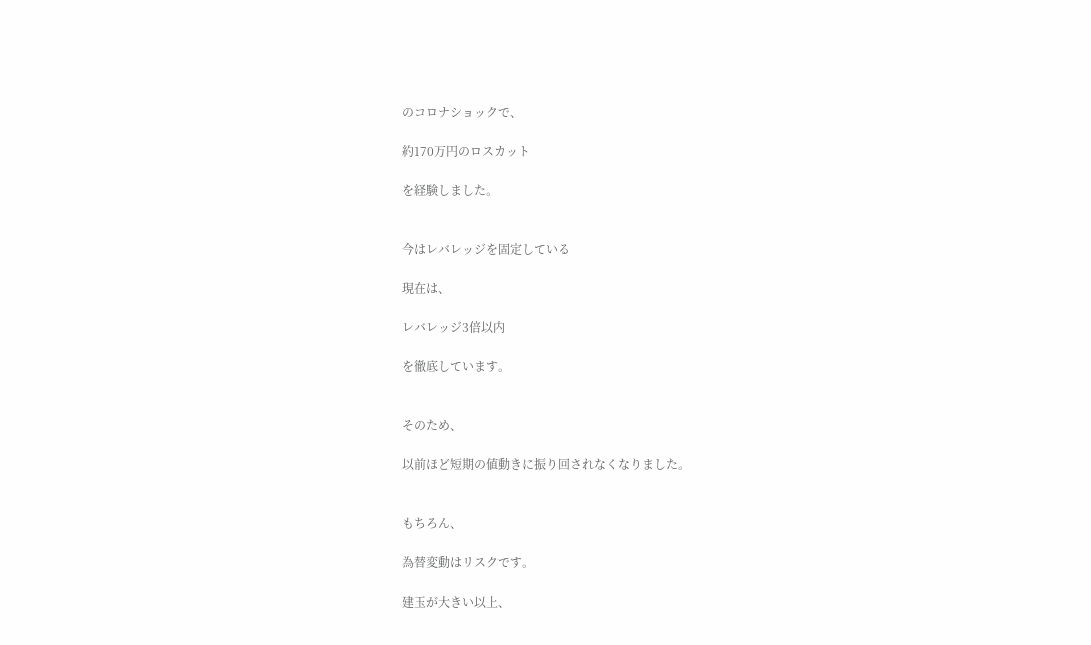のコロナショックで、

約170万円のロスカット

を経験しました。


今はレバレッジを固定している

現在は、

レバレッジ3倍以内

を徹底しています。


そのため、

以前ほど短期の値動きに振り回されなくなりました。


もちろん、

為替変動はリスクです。

建玉が大きい以上、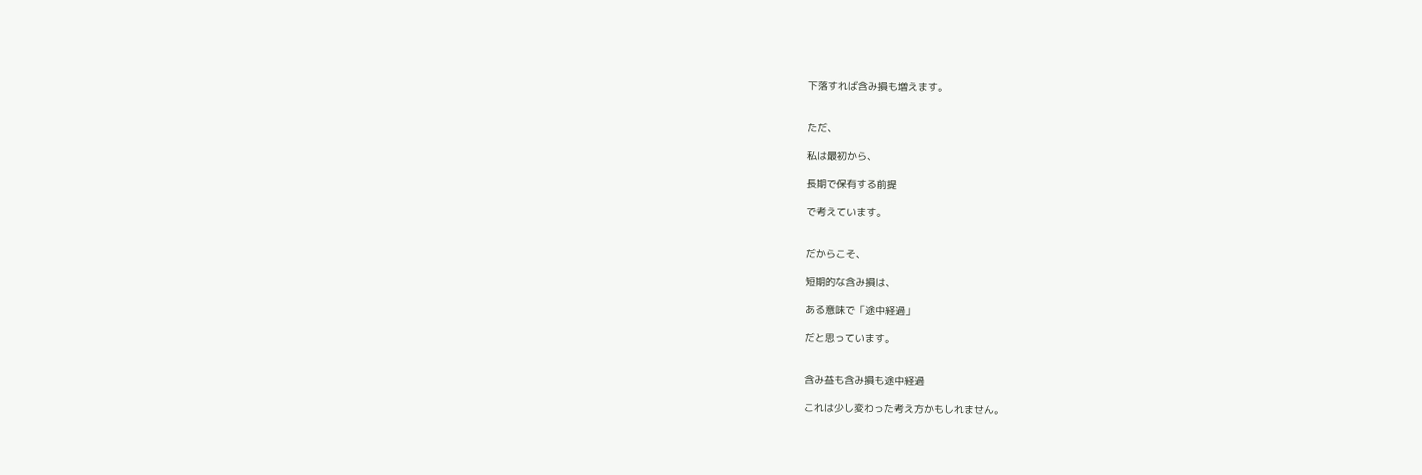下落すれば含み損も増えます。


ただ、

私は最初から、

長期で保有する前提

で考えています。


だからこそ、

短期的な含み損は、

ある意味で「途中経過」

だと思っています。


含み益も含み損も途中経過

これは少し変わった考え方かもしれません。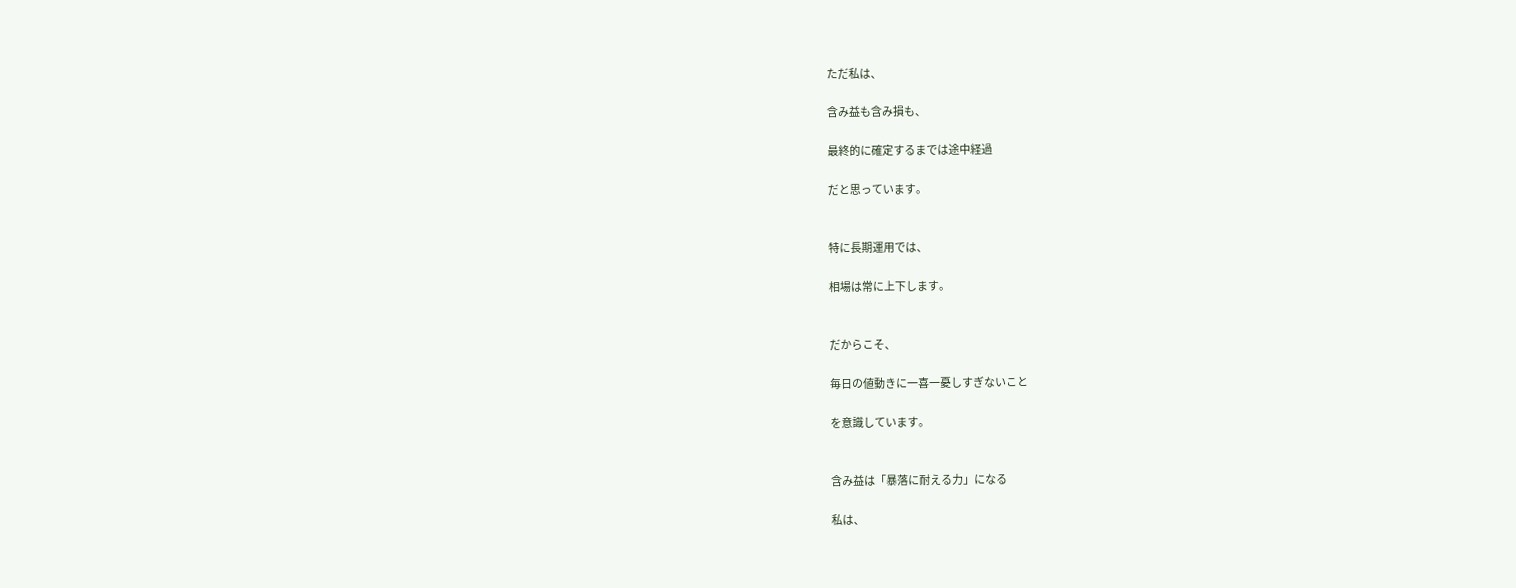ただ私は、

含み益も含み損も、

最終的に確定するまでは途中経過

だと思っています。


特に長期運用では、

相場は常に上下します。


だからこそ、

毎日の値動きに一喜一憂しすぎないこと

を意識しています。


含み益は「暴落に耐える力」になる

私は、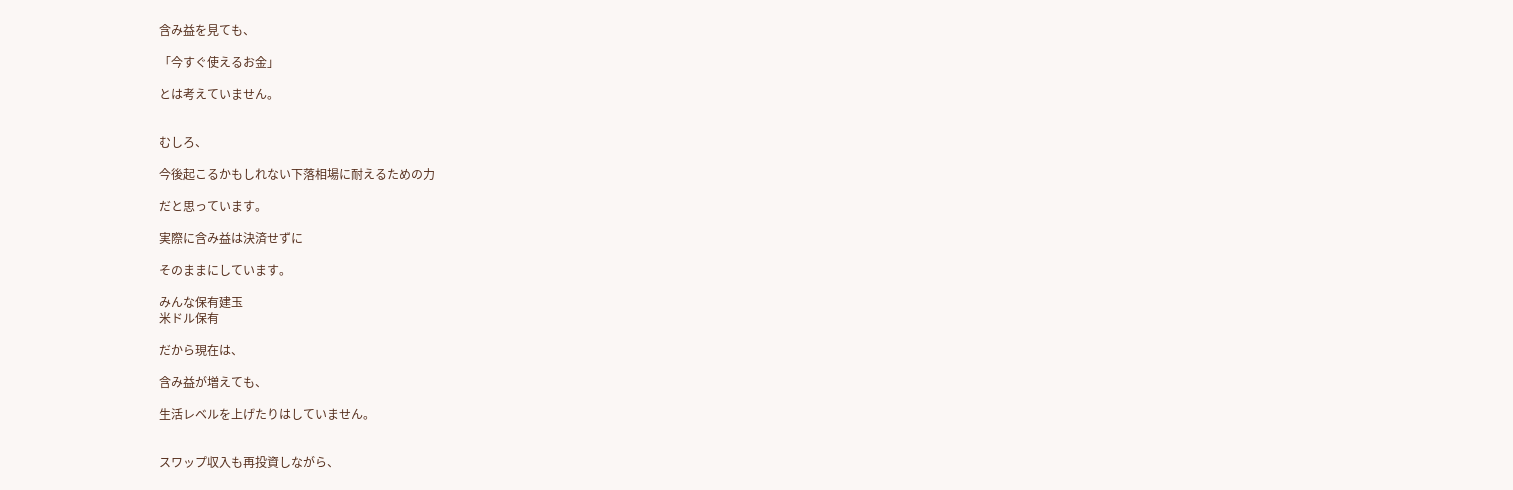含み益を見ても、

「今すぐ使えるお金」

とは考えていません。


むしろ、

今後起こるかもしれない下落相場に耐えるための力

だと思っています。

実際に含み益は決済せずに

そのままにしています。

みんな保有建玉
米ドル保有

だから現在は、

含み益が増えても、

生活レベルを上げたりはしていません。


スワップ収入も再投資しながら、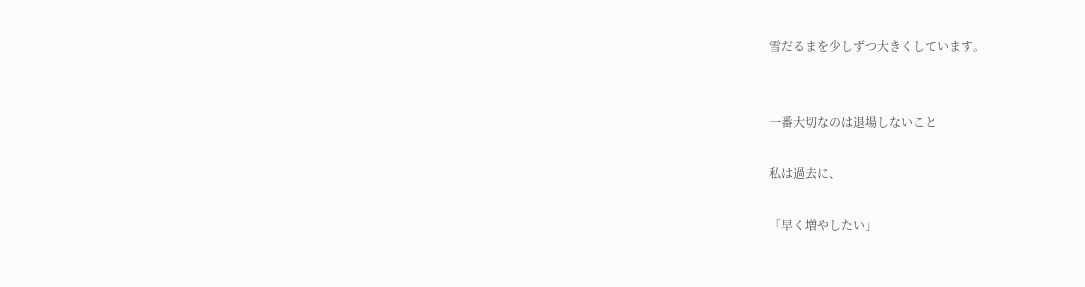雪だるまを少しずつ大きくしています。


一番大切なのは退場しないこと

私は過去に、

「早く増やしたい」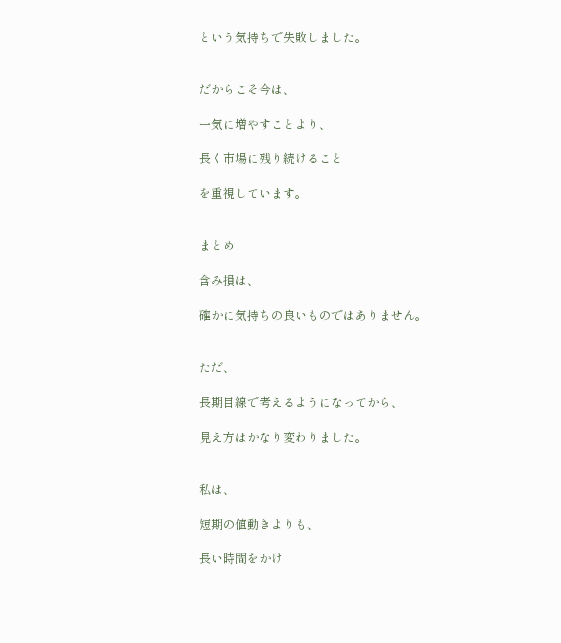という気持ちで失敗しました。


だからこそ今は、

一気に増やすことより、

長く市場に残り続けること

を重視しています。


まとめ

含み損は、

確かに気持ちの良いものではありません。


ただ、

長期目線で考えるようになってから、

見え方はかなり変わりました。


私は、

短期の値動きよりも、

長い時間をかけ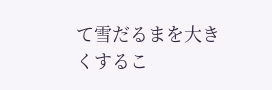て雪だるまを大きくするこ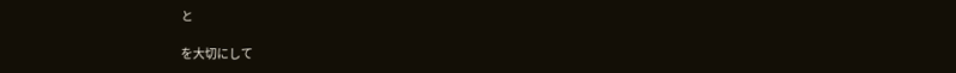と

を大切にして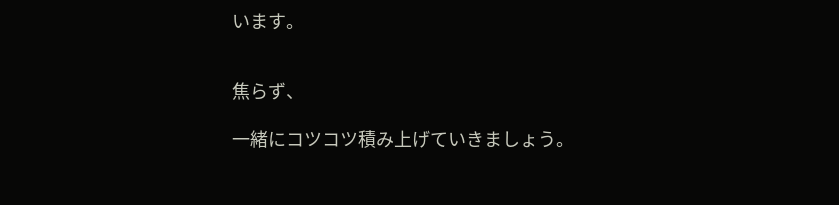います。


焦らず、

一緒にコツコツ積み上げていきましょう。